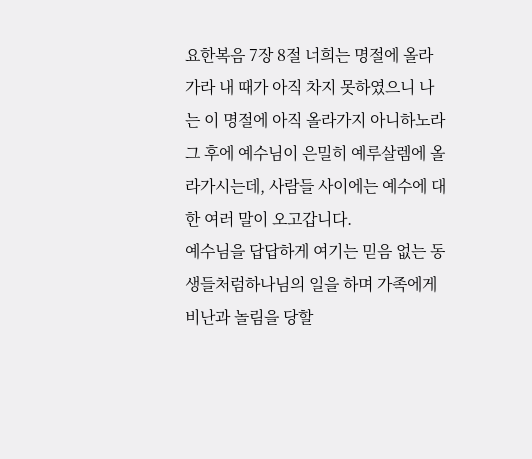요한복음 7장 8절 너희는 명절에 올라가라 내 때가 아직 차지 못하였으니 나는 이 명절에 아직 올라가지 아니하노라
그 후에 예수님이 은밀히 예루살렘에 올라가시는데, 사람들 사이에는 예수에 대한 여러 말이 오고갑니다.
예수님을 답답하게 여기는 믿음 없는 동생들처럼하나님의 일을 하며 가족에게 비난과 놀림을 당할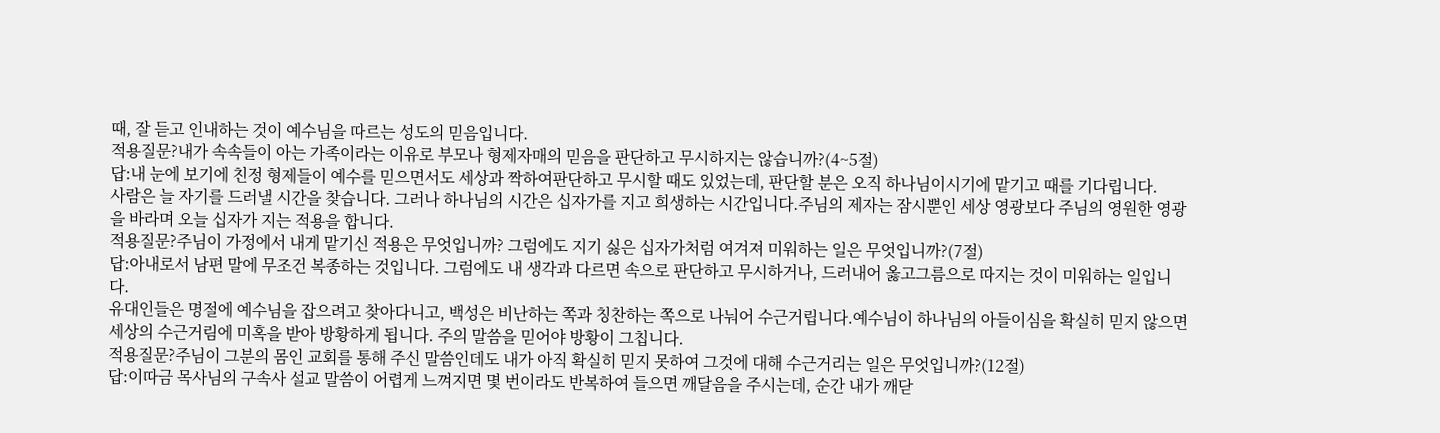때, 잘 듣고 인내하는 것이 예수님을 따르는 성도의 믿음입니다.
적용질문?내가 속속들이 아는 가족이라는 이유로 부모나 형제자매의 믿음을 판단하고 무시하지는 않습니까?(4~5절)
답:내 눈에 보기에 친정 형제들이 예수를 믿으면서도 세상과 짝하여판단하고 무시할 때도 있었는데, 판단할 분은 오직 하나님이시기에 맡기고 때를 기다립니다.
사람은 늘 자기를 드러낼 시간을 찾습니다. 그러나 하나님의 시간은 십자가를 지고 희생하는 시간입니다.주님의 제자는 잠시뿐인 세상 영광보다 주님의 영원한 영광을 바라며 오늘 십자가 지는 적용을 합니다.
적용질문?주님이 가정에서 내게 맡기신 적용은 무엇입니까? 그럼에도 지기 싫은 십자가처럼 여겨져 미워하는 일은 무엇입니까?(7절)
답:아내로서 남편 말에 무조건 복종하는 것입니다. 그럼에도 내 생각과 다르면 속으로 판단하고 무시하거나, 드러내어 옳고그름으로 따지는 것이 미워하는 일입니다.
유대인들은 명절에 예수님을 잡으려고 찾아다니고, 백성은 비난하는 쪽과 칭찬하는 쪽으로 나눠어 수근거립니다.예수님이 하나님의 아들이심을 확실히 믿지 않으면 세상의 수근거림에 미혹을 받아 방황하게 됩니다. 주의 말씀을 믿어야 방황이 그칩니다.
적용질문?주님이 그분의 몸인 교회를 통해 주신 말씀인데도 내가 아직 확실히 믿지 못하여 그것에 대해 수근거리는 일은 무엇입니까?(12절)
답:이따금 목사님의 구속사 설교 말씀이 어렵게 느껴지면 몇 번이라도 반복하여 들으면 깨달음을 주시는데, 순간 내가 깨닫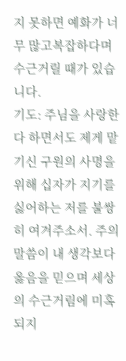지 못하면 예화가 너무 많고복잡하다며수근거릴 때가 있습니다.
기도: 주님을 사랑한다 하면서도 제게 맡기신 구원의 사명을 위해 십자가 지기를 싫어하는 저를 불쌍히 여겨주소서. 주의 말씀이 내 생각보다 옳음을 믿으며 세상의 수근거림에 미혹되지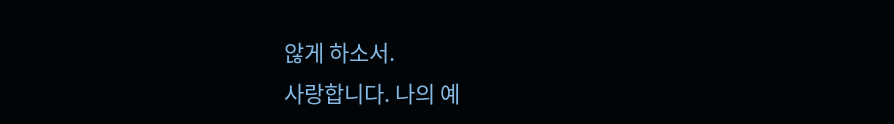않게 하소서.
사랑합니다. 나의 예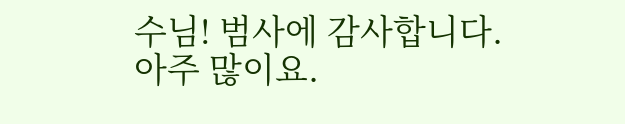수님! 범사에 감사합니다. 아주 많이요.